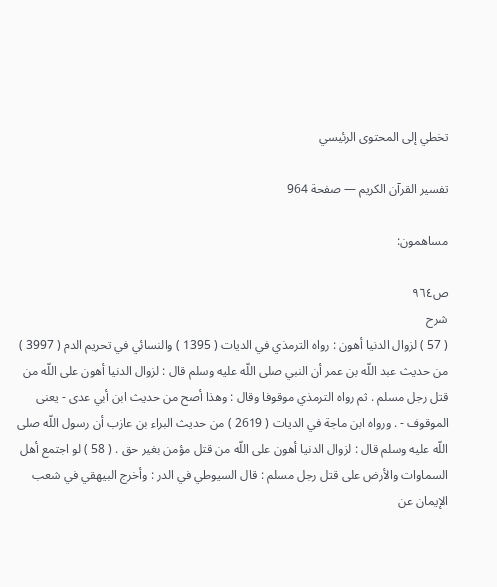تخطي إلى المحتوى الرئيسي

تفسير القرآن الكريم — صفحة 964

مساهمون:

ص٩٦٤
شرح
( 57 ) لزوال الدنيا أهون : رواه الترمذي في الديات ( 1395 ) والنسائي في تحريم الدم ( 3997 ) من حديث عبد اللّه بن عمر أن النبي صلى اللّه عليه وسلم قال : لزوال الدنيا أهون على اللّه من قتل رجل مسلم . ثم رواه الترمذي موقوفا وقال : وهذا أصح من حديث ابن أبي عدى - يعنى الموقوف - . ورواه ابن ماجة في الديات ( 2619 ) من حديث البراء بن عازب أن رسول اللّه صلى اللّه عليه وسلم قال : لزوال الدنيا أهون على اللّه من قتل مؤمن بغير حق . ( 58 ) لو اجتمع أهل السماوات والأرض على قتل رجل مسلم : قال السيوطي في الدر : وأخرج البيهقي في شعب الإيمان عن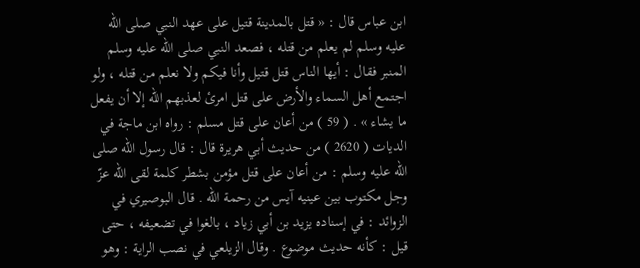ابن عباس قال : « قتل بالمدينة قتيل على عهد النبي صلى اللّه عليه وسلم لم يعلم من قتله ، فصعد النبي صلى اللّه عليه وسلم المنبر فقال : أيها الناس قتل قتيل وأنا فيكم ولا نعلم من قتله ، ولو اجتمع أهل السماء والأرض على قتل امرئ لعذبهم اللّه إلا أن يفعل ما يشاء » . ( 59 ) من أعان على قتل مسلم : رواه ابن ماجة في الديات ( 2620 ) من حديث أبي هريرة قال : قال رسول اللّه صلى اللّه عليه وسلم : من أعان على قتل مؤمن بشطر كلمة لقى اللّه عزّ وجل مكتوب بين عينيه آيس من رحمة اللّه . قال البوصيري في الزوائد : في إسناده يزيد بن أبي زياد ، بالغوا في تضعيفه ، حتى قيل : كأنه حديث موضوع . وقال الزيلعي في نصب الراية : وهو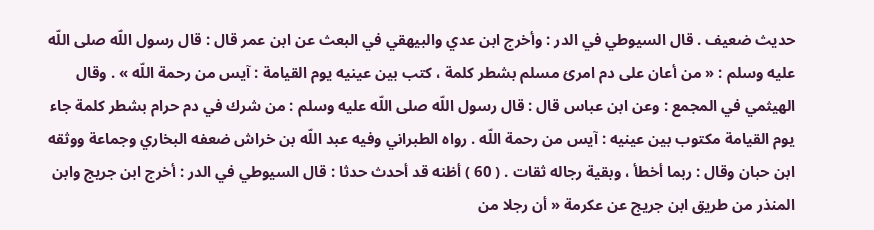حديث ضعيف . قال السيوطي في الدر : وأخرج ابن عدي والبيهقي في البعث عن ابن عمر قال : قال رسول اللّه صلى اللّه عليه وسلم : « من أعان على دم امرئ مسلم بشطر كلمة ، كتب بين عينيه يوم القيامة : آيس من رحمة اللّه » . وقال الهيثمي في المجمع : وعن ابن عباس قال : قال رسول اللّه صلى اللّه عليه وسلم : من شرك في دم حرام بشطر كلمة جاء يوم القيامة مكتوب بين عينيه : آيس من رحمة اللّه . رواه الطبراني وفيه عبد اللّه بن خراش ضعفه البخاري وجماعة ووثقه ابن حبان وقال : ربما أخطأ ، وبقية رجاله ثقات . ( 60 ) أظنه قد أحدث حدثا : قال السيوطي في الدر : أخرج ابن جريج وابن المنذر من طريق ابن جريج عن عكرمة « أن رجلا من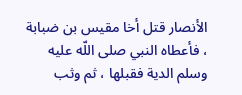الأنصار قتل أخا مقيس بن ضبابة ، فأعطاه النبي صلى اللّه عليه وسلم الدية فقبلها ، ثم وثب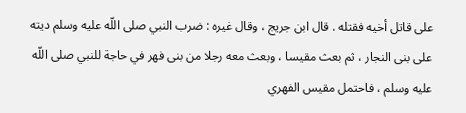على قاتل أخيه فقتله . قال ابن جريج ، وقال غيره : ضرب النبي صلى اللّه عليه وسلم ديته على بنى النجار ، ثم بعث مقيسا ، وبعث معه رجلا من بنى فهر في حاجة للنبي صلى اللّه عليه وسلم ، فاحتمل مقيس الفهري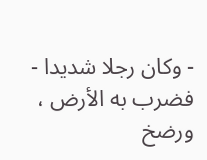- وكان رجلا شديدا - فضرب به الأرض ، ورضخ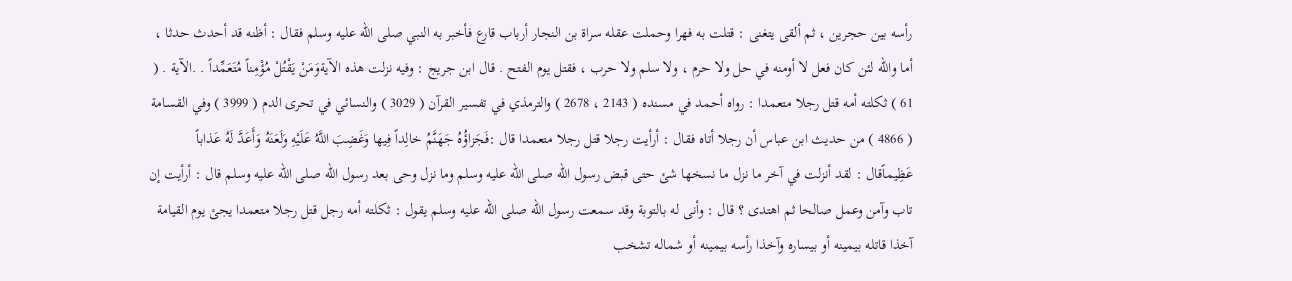رأسه بين حجرين ، ثم ألقى يتغنى : قتلت به فهرا وحملت عقله سراة بن النجار أرباب قارع فأخبر به النبي صلى اللّه عليه وسلم فقال : أظنه قد أحدث حدثا ، أما واللّه لئن كان فعل لا أومنه في حل ولا حرم ، ولا سلم ولا حرب ، فقتل يوم الفتح . قال ابن جريج : وفيه نزلت هذه الآيةوَمَنْ يَقْتُلْ مُؤْمِناً مُتَعَمِّداً . .الآية . ( 61 ) ثكلته أمه قتل رجلا متعمدا : رواه أحمد في مسنده ( 2143 ، 2678 ) والترمذي في تفسير القرآن ( 3029 ) والنسائي في تحرى الدم ( 3999 ) وفي القسامة ( 4866 ) من حديث ابن عباس أن رجلا أتاه فقال : أرأيت رجلا قتل رجلا متعمدا قال :فَجَزاؤُهُ جَهَنَّمُ خالِداً فِيها وَغَضِبَ اللَّهُ عَلَيْهِ وَلَعَنَهُ وَأَعَدَّ لَهُ عَذاباً عَظِيماًقال : لقد أنزلت في آخر ما نزل ما نسخها شئ حتى قبض رسول اللّه صلى اللّه عليه وسلم وما نزل وحى بعد رسول اللّه صلى اللّه عليه وسلم قال : أرأيت إن تاب وآمن وعمل صالحا ثم اهتدى ؟ قال : وأنى له بالتوبة وقد سمعت رسول اللّه صلى اللّه عليه وسلم يقول : ثكلته أمه رجل قتل رجلا متعمدا يجئ يوم القيامة آخذا قاتله بيمينه أو بيساره وآخذا رأسه بيمينه أو شماله تشخب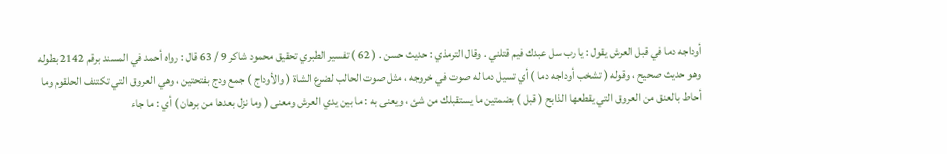أوداجه دما في قبل العرش يقول : يا رب سل عبدك فيم قتلني . وقال الترمذي : حديث حسن . ( 62 ) تفسير الطبري تحقيق محمود شاكر 9 / 63 قال : رواه أحمد في المسند برقم 2142 بطوله وهو حديث صحيح ، وقوله ( تشخب أوداجه دما ) أي تسيل دما له صوت في خروجه ، مثل صوت الحالب لضرع الشاة ( والأوداج ) جمع ودج بفتحتين ، وهي العروق التي تكتنف الحلقوم وما أحاط بالعنق من العروق التي يقطعها الذابح ( قبل ) بضمتين ما يستقبلك من شئ ، ويعنى به : ما بين يدي العرش ومعنى ( وما نزل بعدها من برهان ) أي : ما جاء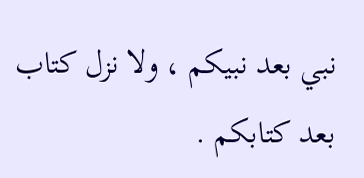نبي بعد نبيكم ، ولا نزل كتاب بعد كتابكم .